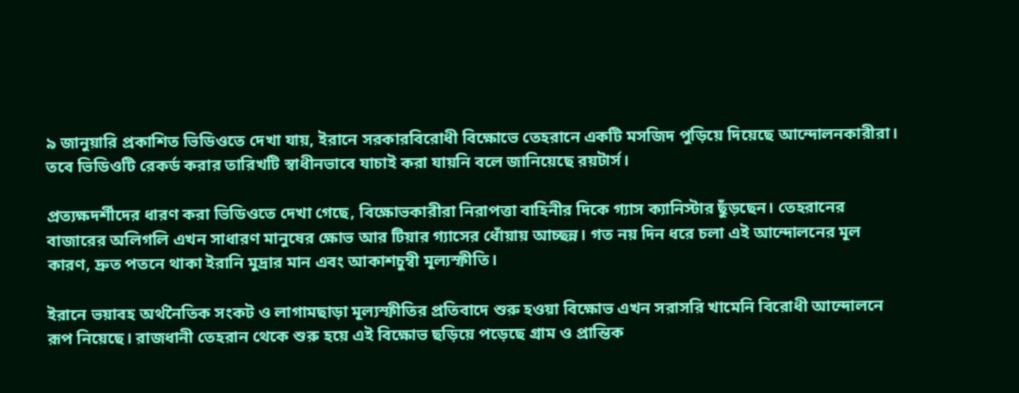৯ জানুয়ারি প্রকাশিত ভিডিওতে দেখা যায়, ইরানে সরকারবিরোধী বিক্ষোভে তেহরানে একটি মসজিদ পুড়িয়ে দিয়েছে আন্দোলনকারীরা। তবে ভিডিওটি রেকর্ড করার তারিখটি স্বাধীনভাবে যাচাই করা যায়নি বলে জানিয়েছে রয়টার্স।

প্রত্যক্ষদর্শীদের ধারণ করা ভিডিওতে দেখা গেছে, বিক্ষোভকারীরা নিরাপত্তা বাহিনীর দিকে গ্যাস ক্যানিস্টার ছুঁড়ছেন। তেহরানের বাজারের অলিগলি এখন সাধারণ মানুষের ক্ষোভ আর টিয়ার গ্যাসের ধোঁয়ায় আচ্ছন্ন। গত নয় দিন ধরে চলা এই আন্দোলনের মূল কারণ, দ্রুত পতনে থাকা ইরানি মুদ্রার মান এবং আকাশচুম্বী মূল্যস্ফীতি।

ইরানে ভয়াবহ অর্থনৈতিক সংকট ও লাগামছাড়া মূল্যস্ফীতির প্রতিবাদে শুরু হওয়া বিক্ষোভ এখন সরাসরি খামেনি বিরোধী আন্দোলনে রূপ নিয়েছে। রাজধানী তেহরান থেকে শুরু হয়ে এই বিক্ষোভ ছড়িয়ে পড়েছে গ্রাম ও প্রান্তিক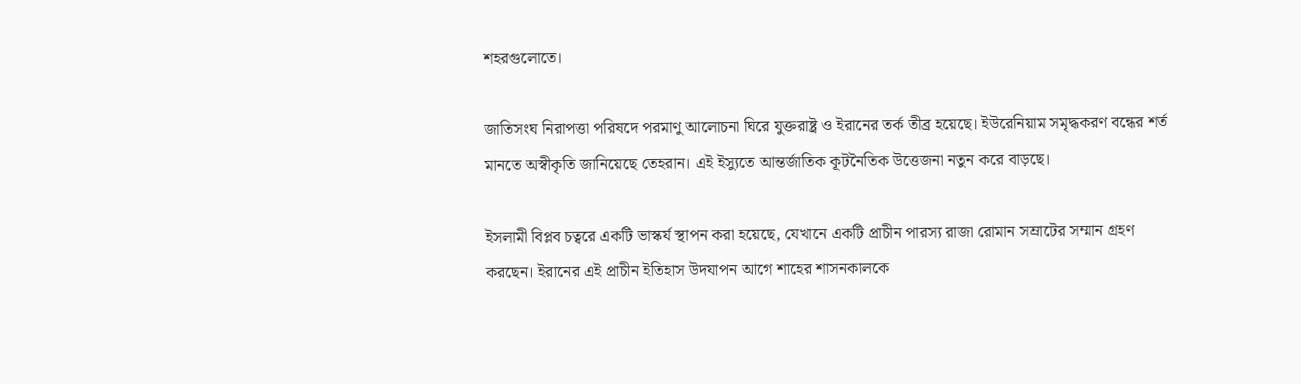শহরগুলোতে।

জাতিসংঘ নিরাপত্তা পরিষদে পরমাণু আলোচনা ঘিরে যুক্তরাষ্ট্র ও ইরানের তর্ক তীব্র হয়েছে। ইউরেনিয়াম সমৃদ্ধকরণ বন্ধের শর্ত মানতে অস্বীকৃতি জানিয়েছে তেহরান। এই ইস্যুতে আন্তর্জাতিক কূটনৈতিক উত্তেজনা নতুন করে বাড়ছে।

ইসলামী বিপ্লব চত্বরে একটি ভাস্কর্য স্থাপন করা হয়েছে, যেখানে একটি প্রাচীন পারস্য রাজা রোমান সম্রাটের সম্মান গ্রহণ করছেন। ইরানের এই প্রাচীন ইতিহাস উদযাপন আগে শাহের শাসনকালকে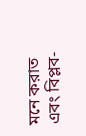মনে করাত এবং বিপ্লব-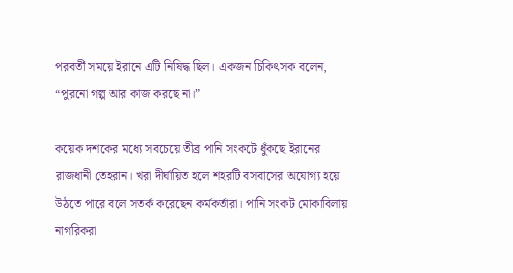পরবর্তী সময়ে ইরানে এটি নিষিদ্ধ ছিল। একজন চিকিৎসক বলেন, “পুরনো গল্প আর কাজ করছে না।”

কয়েক দশকের মধ্যে সবচেয়ে তীব্র পানি সংকটে ধুঁকছে ইরানের রাজধানী তেহরান। খরা দীর্ঘায়িত হলে শহরটি বসবাসের অযোগ্য হয়ে উঠতে পারে বলে সতর্ক করেছেন কর্মকর্তারা। পানি সংকট মোকাবিলায় নাগরিকরা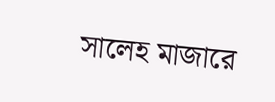সালেহ মাজারে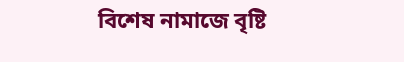বিশেষ নামাজে বৃষ্টি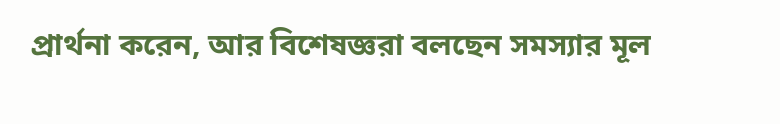প্রার্থনা করেন, আর বিশেষজ্ঞরা বলছেন সমস্যার মূল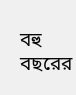বহু বছরের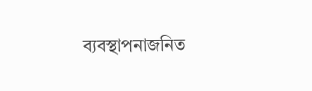ব্যবস্থাপনাজনিত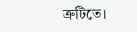ত্রুটিতে।